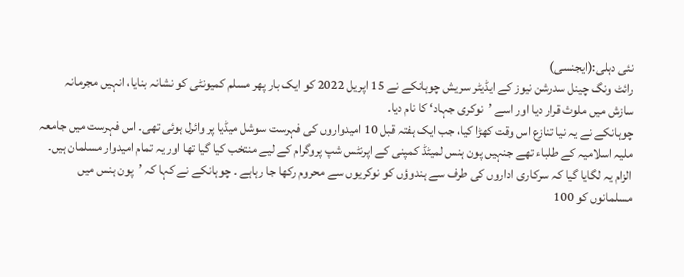نئی دہلی:(ایجنسی)
رائٹ ونگ چینل سدرشن نیوز کے ایڈیٹر سریش چوہانکے نے 15 اپریل 2022 کو ایک بار پھر مسلم کمیونٹی کو نشانہ بنایا، انہیں مجرمانہ سازش میں ملوث قرار دیا اور اسے ’نوکری جہاد‘ کا نام دیا۔
چوہانکے نے یہ نیا تنازع اس وقت کھڑا کیا، جب ایک ہفتہ قبل 10 امیدواروں کی فہرست سوشل میڈیا پر وائرل ہوئی تھی۔ اس فہرست میں جامعہ ملیہ اسلامیہ کے طلباء تھے جنہیں پون ہنس لمیٹڈ کمپنی کے اپرنٹس شپ پروگرام کے لیے منتخب کیا گیا تھا اور یہ تمام امیدوار مسلمان ہیں۔
الزام یہ لگایا گیا کہ سرکاری اداروں کی طرف سے ہندوؤں کو نوکریوں سے محروم رکھا جا رہاہے ۔ چوہانکے نے کہا کہ ’پون ہنس میں مسلمانوں کو 100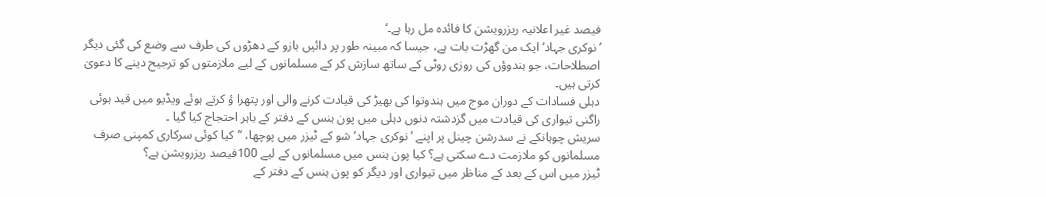فیصد غیر اعلانیہ ریزرویشن کا فائدہ مل رہا ہے۔‘
’نوکری جہاد‘ ایک من گھڑت بات ہے، جیسا کہ مبینہ طور پر دائیں بازو کے دھڑوں کی طرف سے وضع کی گئی دیگر اصطلاحات، جو ہندوؤں کی روزی روٹی کے ساتھ سازش کر کے مسلمانوں کے لیے ملازمتوں کو ترجیح دینے کا دعویٰ کرتی ہیں۔
دہلی فسادات کے دوران موج میں ہندوتوا کی بھیڑ کی قیادت کرنے والی اور پتھرا ؤ کرتے ہوئے ویڈیو میں قید ہوئی راگنی تیواری کی قیادت میں گزدشتہ دنوں دہلی میں پون ہنس کے دفتر کے باہر احتجاج کیا گیا ۔
سریش چوہانکے نے سدرشن چینل پر اپنے ’نوکری جہاد‘ شو کے ٹیزر میں پوچھا، ‘’کیا کوئی سرکاری کمپنی صرف مسلمانوں کو ملازمت دے سکتی ہے؟ کیا پون ہنس میں مسلمانوں کے لیے 100فیصد ریزرویشن ہے؟
ٹیزر میں اس کے بعد کے مناظر میں تیواری اور دیگر کو پون ہنس کے دفتر کے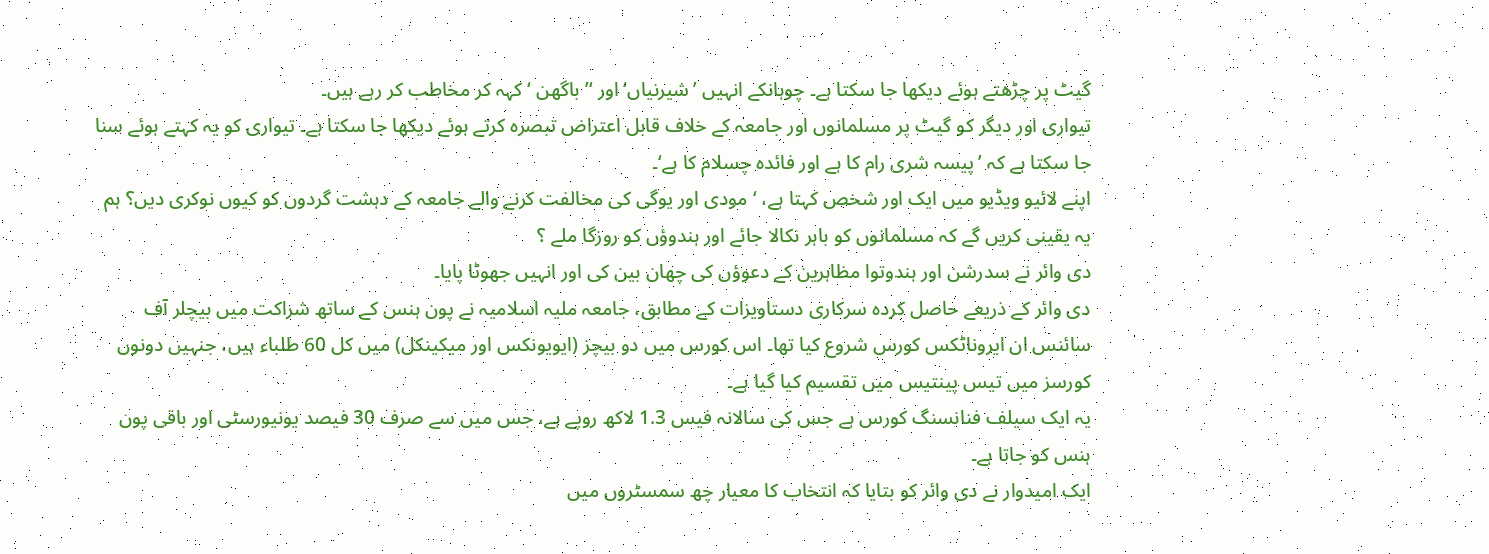گیٹ پر چڑھتے ہوئے دیکھا جا سکتا ہے۔ چوہانکے انہیں ’شیرنیاں‘ اور ‘’باگھن ‘کہہ کر مخاطب کر رہے ہیں۔
تیواری اور دیگر کو گیٹ پر مسلمانوں اور جامعہ کے خلاف قابل اعتراض تبصرہ کرتے ہوئے دیکھا جا سکتا ہے۔ تیواری کو یہ کہتے ہوئے سنا جا سکتا ہے کہ ’پیسہ شری رام کا ہے اور فائدہ چسلام کا ہے‘۔
اپنے لائیو ویڈیو میں ایک اور شخص کہتا ہے، ‘مودی اور یوگی کی مخالفت کرنے والے جامعہ کے دہشت گردوں کو کیوں نوکری دیں؟ ہم یہ یقینی کریں گے کہ مسلمانوں کو باہر نکالا جائے اور ہندوؤں کو روزگا ملے ؟
دی وائر نے سدرشن اور ہندوتوا مظاہرین کے دعوؤں کی چھان بین کی اور انہیں جھوٹا پایا۔
دی وائر کے ذریعے حاصل کردہ سرکاری دستاویزات کے مطابق، جامعہ ملیہ اسلامیہ نے پون ہنس کے ساتھ شراکت میں بیچلر آف سائنس ان ایروناٹکس کورس شروع کیا تھا۔ اس کورس میں دو بیچز (ایویونکس اور میکینکل) میں کل 60 طلباء ہیں، جنہیں دونوں کورسز میں تیس پینتیس میں تقسیم کیا گیا ہے۔
یہ ایک سیلف فنانسنگ کورس ہے جس کی سالانہ فیس 1.3 لاکھ روپے ہے، جس میں سے صرف 30 فیصد یونیورسٹی اور باقی پون ہنس کو جاتا ہے۔
ایک امیدوار نے دی وائر کو بتایا کہ انتخاب کا معیار چھ سمسٹروں میں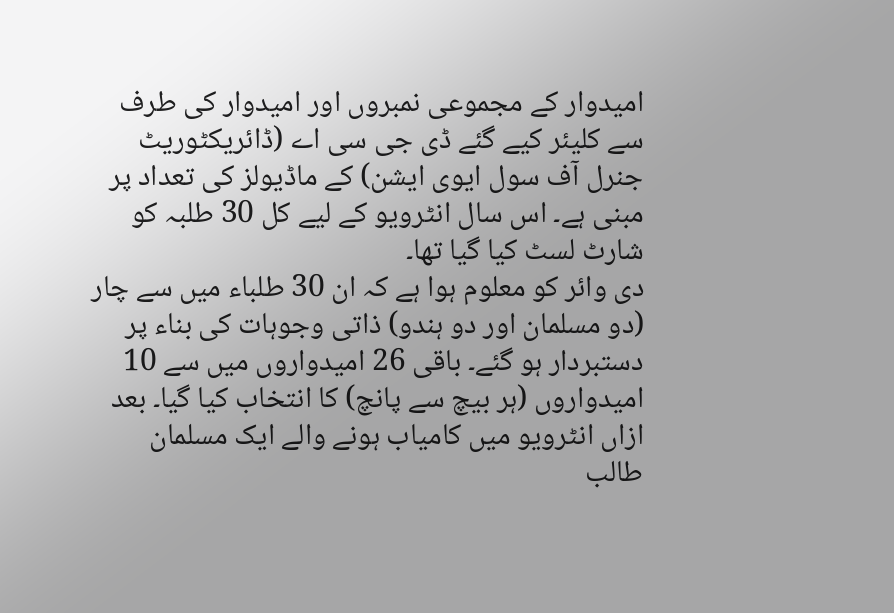امیدوار کے مجموعی نمبروں اور امیدوار کی طرف سے کلیئر کیے گئے ڈی جی سی اے (ڈائریکٹوریٹ جنرل آف سول ایوی ایشن) کے ماڈیولز کی تعداد پر مبنی ہے۔ اس سال انٹرویو کے لیے کل 30 طلبہ کو شارٹ لسٹ کیا گیا تھا۔
دی وائر کو معلوم ہوا ہے کہ ان 30 طلباء میں سے چار (دو مسلمان اور دو ہندو) ذاتی وجوہات کی بناء پر دستبردار ہو گئے۔ باقی 26 امیدواروں میں سے 10 امیدواروں (ہر بیچ سے پانچ) کا انتخاب کیا گیا۔ بعد ازاں انٹرویو میں کامیاب ہونے والے ایک مسلمان طالب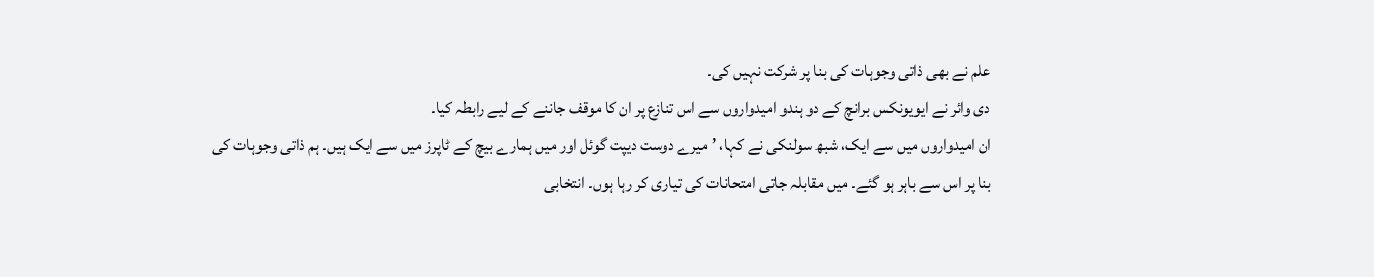علم نے بھی ذاتی وجوہات کی بنا پر شرکت نہیں کی۔
دی وائر نے ایویونکس برانچ کے دو ہندو امیدواروں سے اس تنازع پر ان کا موقف جاننے کے لیے رابطہ کیا۔
ان امیدواروں میں سے ایک، شبھ سولنکی نے کہا، ’میرے دوست دیپت گوئل اور میں ہمارے بیچ کے ٹاپرز میں سے ایک ہیں۔ ہم ذاتی وجوہات کی بنا پر اس سے باہر ہو گئے۔ میں مقابلہ جاتی امتحانات کی تیاری کر رہا ہوں۔ انتخابی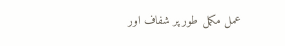عمل مکمل طور پر شفاف اور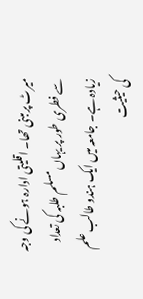میرٹ پر مبنی تھا۔ اقلیتی ادارہ ہونے کی وجہ سے فطری طور پر یہاں مسلم طلبہ کی تعداد زیادہ ہے۔ جامعہ میں ایک ہندو طالب علم کی حیثیت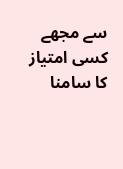سے مجھے کسی امتیاز کا سامنا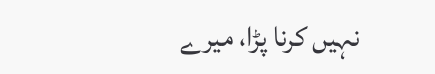نہیں کرنا پڑا، میرے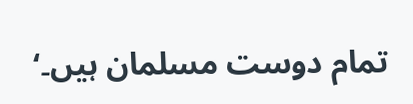تمام دوست مسلمان ہیں۔‘